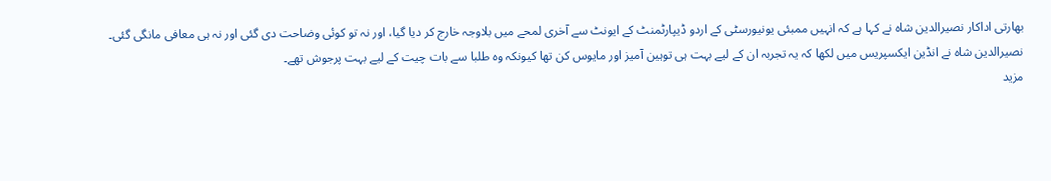بھارتی اداکار نصیرالدین شاہ نے کہا ہے کہ انہیں ممبئی یونیورسٹی کے اردو ڈیپارٹمنٹ کے ایونٹ سے آخری لمحے میں بلاوجہ خارج کر دیا گیا، اور نہ تو کوئی وضاحت دی گئی اور نہ ہی معافی مانگی گئی۔
نصیرالدین شاہ نے انڈین ایکسپریس میں لکھا کہ یہ تجربہ ان کے لیے بہت ہی توہین آمیز اور مایوس کن تھا کیونکہ وہ طلبا سے بات چیت کے لیے بہت پرجوش تھے۔
مزید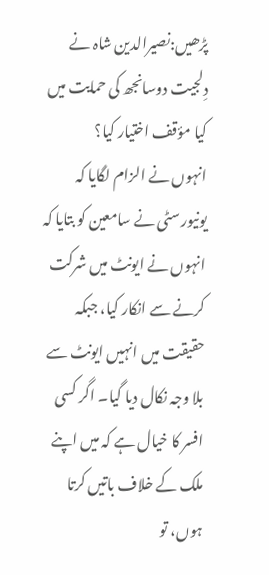پڑھیں:نصیرالدین شاہ نے دِلجیت دوسانجھ کی حمایت میں کیا مؤقف اختیار کیا؟
انہوں نے الزام لگایا کہ یونیورسٹی نے سامعین کو بتایا کہ انہوں نے ایونٹ میں شرکت کرنے سے انکار کیا، جبکہ حقیقت میں انہیں ایونٹ سے بلا وجہ نکال دیا گیا۔ اگر کسی افسر کا خیال ہے کہ میں اپنے ملک کے خلاف باتیں کرتا ہوں، تو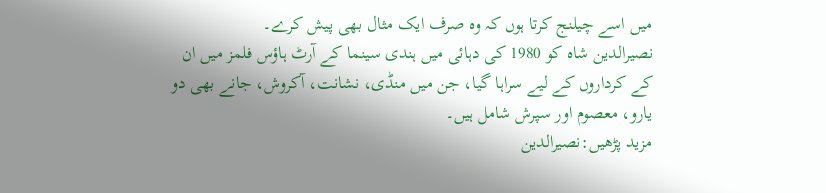میں اسے چیلنج کرتا ہوں کہ وہ صرف ایک مثال بھی پیش کرے۔
نصیرالدین شاہ کو 1980 کی دہائی میں ہندی سینما کے آرٹ ہاؤس فلمز میں ان کے کرداروں کے لیے سراہا گیا، جن میں منڈی، نشانت، آکروش، جانے بھی دو یارو، معصوم اور سپرش شامل ہیں۔
مزید پڑھیں:نصیرالدین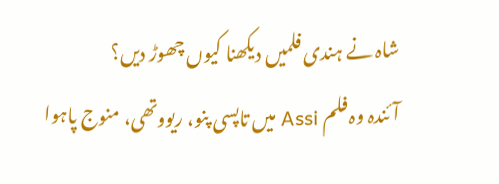شاہ نے ہندی فلمیں دیکھنا کیوں چھوڑ دیں؟
آئندہ وہ فلم Assi میں تاپسی پنو، ریووتھی، منوج پاہوا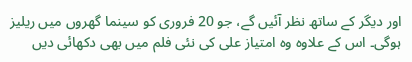اور دیگر کے ساتھ نظر آئیں گے، جو 20 فروری کو سینما گھروں میں ریلیز ہوگی۔ اس کے علاوہ وہ امتياز علی کی نئی فلم میں بھی دکھائی دیں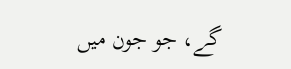گے، جو جون میں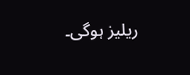ریلیز ہوگی۔